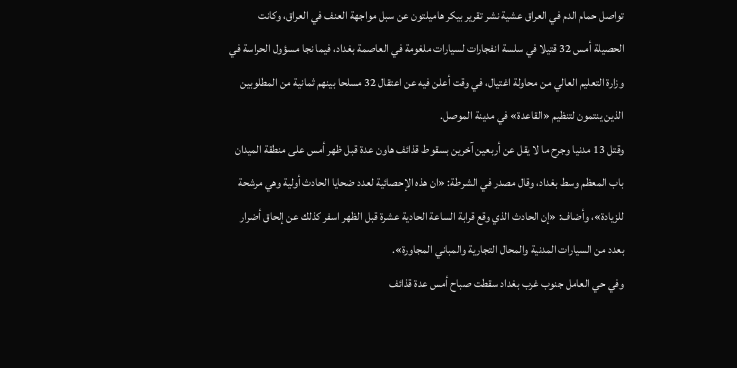تواصل حمام الدم في العراق عشية نشر تقرير بيكر هاميلتون عن سبل مواجهة العنف في العراق، وكانت الحصيلة أمس 32 قتيلا في سلسة انفجارات لسيارات ملغومة في العاصمة بغداد، فيما نجا مسؤول الحراسة في وزارة التعليم العالي من محاولة اغتيال، في وقت أعلن فيه عن اعتقال 32 مسلحا بينهم ثمانية من المطلوبين الذين ينتمون لتنظيم «القاعدة» في مدينة الموصل.
وقتل 13 مدنيا وجرح ما لا يقل عن أربعين آخرين بسقوط قذائف هاون عدة قبل ظهر أمس على منطقة الميدان باب المعظم وسط بغداد، وقال مصدر في الشرطة: «ان هذه الإحصائية لعدد ضحايا الحادث أولية وهي مرشحة للزيادة»، وأضاف: «إن الحادث الذي وقع قرابة الساعة الحادية عشرة قبل الظهر اسفر كذلك عن إلحاق أضرار بعدد من السيارات المدنية والمحال التجارية والمباني المجاورة».
وفي حي العامل جنوب غرب بغداد سقطت صباح أمس عدة قذائف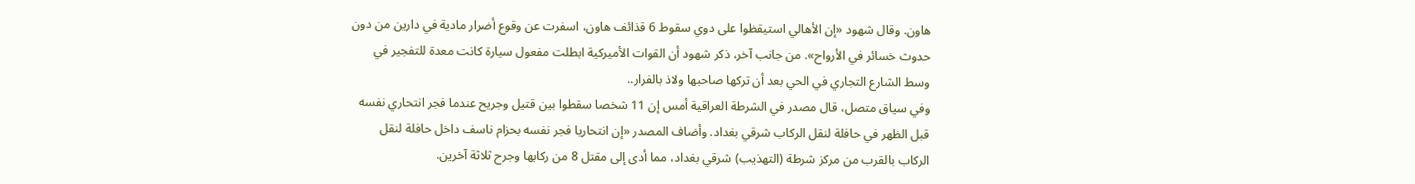هاون. وقال شهود «إن الأهالي استيقظوا على دوي سقوط 6 قذائف هاون، اسفرت عن وقوع أضرار مادية في دارين من دون حدوث خسائر في الأرواح». من جانب آخر، ذكر شهود أن القوات الأميركية ابطلت مفعول سيارة كانت معدة للتفجير في وسط الشارع التجاري في الحي بعد أن تركها صاحبها ولاذ بالفرار..
وفي سياق متصل، قال مصدر في الشرطة العراقية أمس إن 11 شخصا سقطوا بين قتيل وجريح عندما فجر انتحاري نفسه قبل الظهر في حافلة لنقل الركاب شرقي بغداد. وأضاف المصدر «إن انتحاريا فجر نفسه بحزام ناسف داخل حافلة لنقل الركاب بالقرب من مركز شرطة (التهذيب) شرقي بغداد، مما أدى إلى مقتل 8 من ركابها وجرح ثلاثة آخرين.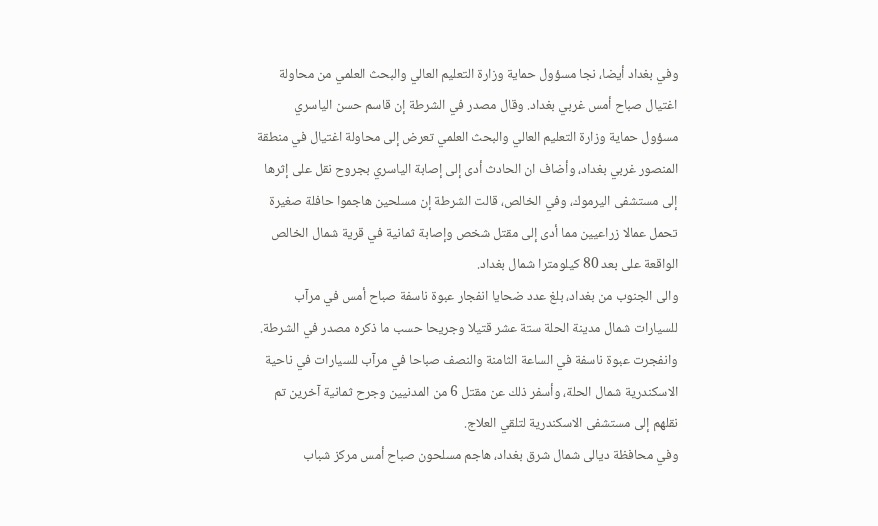وفي بغداد أيضا، نجا مسؤول حماية وزارة التعليم العالي والبحث العلمي من محاولة اغتيال صباح أمس غربي بغداد. وقال مصدر في الشرطة إن قاسم حسن الياسري مسؤول حماية وزارة التعليم العالي والبحث العلمي تعرض إلى محاولة اغتيال في منطقة المنصور غربي بغداد، وأضاف ان الحادث أدى إلى إصابة الياسري بجروح نقل على إثرها إلى مستشفى اليرموك، وفي الخالص، قالت الشرطة إن مسلحين هاجموا حافلة صغيرة تحمل عمالا زراعيين مما أدى إلى مقتل شخص وإصابة ثمانية في قرية شمال الخالص الواقعة على بعد 80 كيلومترا شمال بغداد.
والى الجنوب من بغداد، بلغ عدد ضحايا انفجار عبوة ناسفة صباح أمس في مرآب للسيارات شمال مدينة الحلة ستة عشر قتيلا وجريحا حسب ما ذكره مصدر في الشرطة.
وانفجرت عبوة ناسفة في الساعة الثامنة والنصف صباحا في مرآب للسيارات في ناحية الاسكندرية شمال الحلة، وأسفر ذلك عن مقتل 6 من المدنيين وجرح ثمانية آخرين تم نقلهم إلى مستشفى الاسكندرية لتلقي العلاج.
وفي محافظة ديالى شمال شرق بغداد، هاجم مسلحون صباح أمس مركز شباب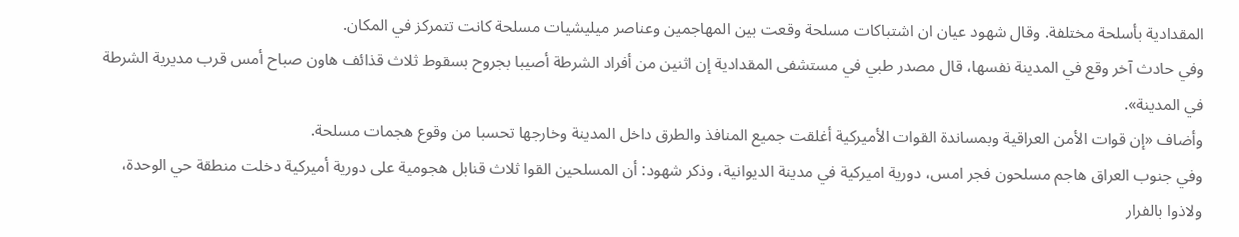المقدادية بأسلحة مختلفة. وقال شهود عيان ان اشتباكات مسلحة وقعت بين المهاجمين وعناصر ميليشيات مسلحة كانت تتمركز في المكان.
وفي حادث آخر وقع في المدينة نفسها، قال مصدر طبي في مستشفى المقدادية إن اثنين من أفراد الشرطة أصيبا بجروح بسقوط ثلاث قذائف هاون صباح أمس قرب مديرية الشرطة في المدينة».
وأضاف «إن قوات الأمن العراقية وبمساندة القوات الأميركية أغلقت جميع المنافذ والطرق داخل المدينة وخارجها تحسبا من وقوع هجمات مسلحة.
وفي جنوب العراق هاجم مسلحون فجر امس، دورية اميركية في مدينة الديوانية، وذكر شهود: أن المسلحين القوا ثلاث قنابل هجومية على دورية أميركية دخلت منطقة حي الوحدة، ولاذوا بالفرار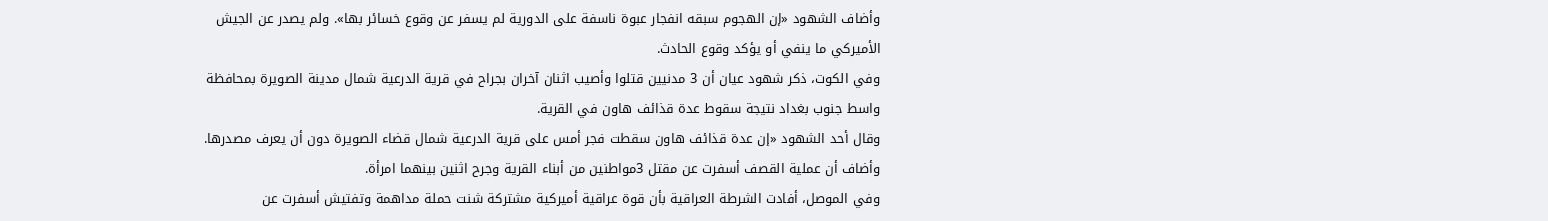وأضاف الشهود «إن الهجوم سبقه انفجار عبوة ناسفة على الدورية لم يسفر عن وقوع خسائر بها». ولم يصدر عن الجيش الأميركي ما ينفي أو يؤكد وقوع الحادث.
وفي الكوت، ذكر شهود عيان أن 3 مدنيين قتلوا وأصيب اثنان آخران بجراح في قرية الدرعية شمال مدينة الصويرة بمحافظة واسط جنوب بغداد نتيجة سقوط عدة قذائف هاون في القرية.
وقال أحد الشهود «إن عدة قذائف هاون سقطت فجر أمس على قرية الدرعية شمال قضاء الصويرة دون أن يعرف مصدرها. وأضاف أن عملية القصف أسفرت عن مقتل 3مواطنين من أبناء القرية وجرح اثنين بينهما امرأة.
وفي الموصل، أفادت الشرطة العراقية بأن قوة عراقية أميركية مشتركة شنت حملة مداهمة وتفتيش أسفرت عن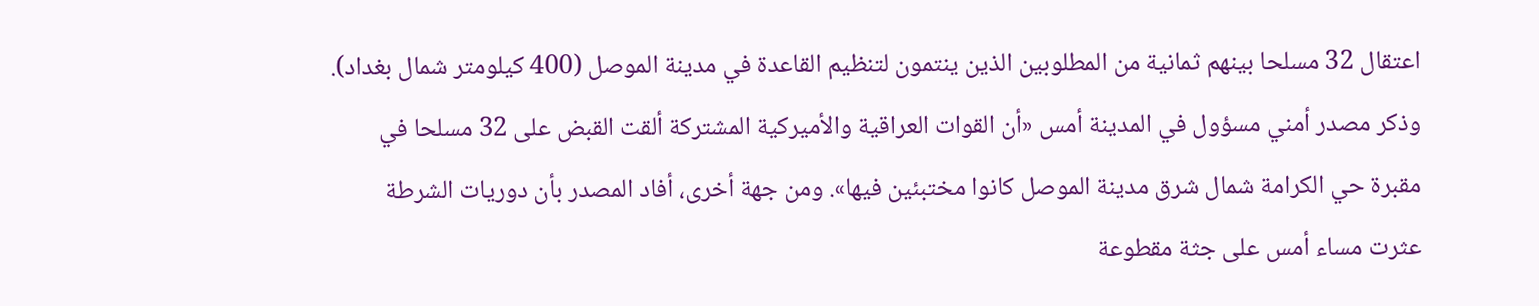اعتقال 32 مسلحا بينهم ثمانية من المطلوبين الذين ينتمون لتنظيم القاعدة في مدينة الموصل (400 كيلومتر شمال بغداد).
وذكر مصدر أمني مسؤول في المدينة أمس «أن القوات العراقية والأميركية المشتركة ألقت القبض على 32 مسلحا في مقبرة حي الكرامة شمال شرق مدينة الموصل كانوا مختبئين فيها». ومن جهة أخرى، أفاد المصدر بأن دوريات الشرطة عثرت مساء أمس على جثة مقطوعة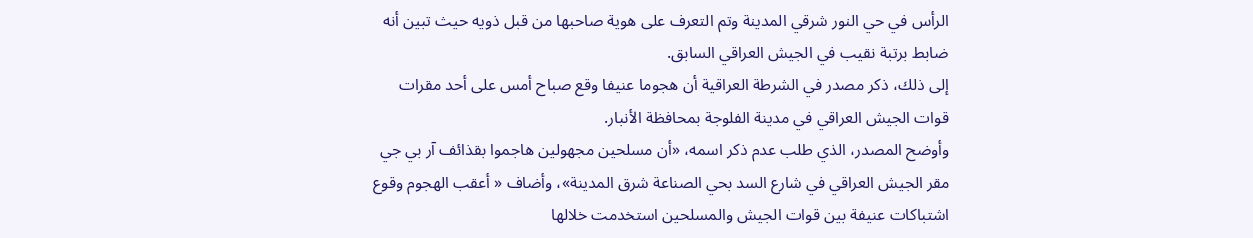الرأس في حي النور شرقي المدينة وتم التعرف على هوية صاحبها من قبل ذويه حيث تبين أنه ضابط برتبة نقيب في الجيش العراقي السابق.
إلى ذلك، ذكر مصدر في الشرطة العراقية أن هجوما عنيفا وقع صباح أمس على أحد مقرات قوات الجيش العراقي في مدينة الفلوجة بمحافظة الأنبار.
وأوضح المصدر، الذي طلب عدم ذكر اسمه، «أن مسلحين مجهولين هاجموا بقذائف آر بي جي مقر الجيش العراقي في شارع السد بحي الصناعة شرق المدينة»، وأضاف « أعقب الهجوم وقوع اشتباكات عنيفة بين قوات الجيش والمسلحين استخدمت خلالها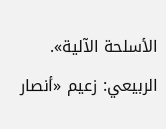الأسلحة الآلية».
الربيعي: زعيم «أنصار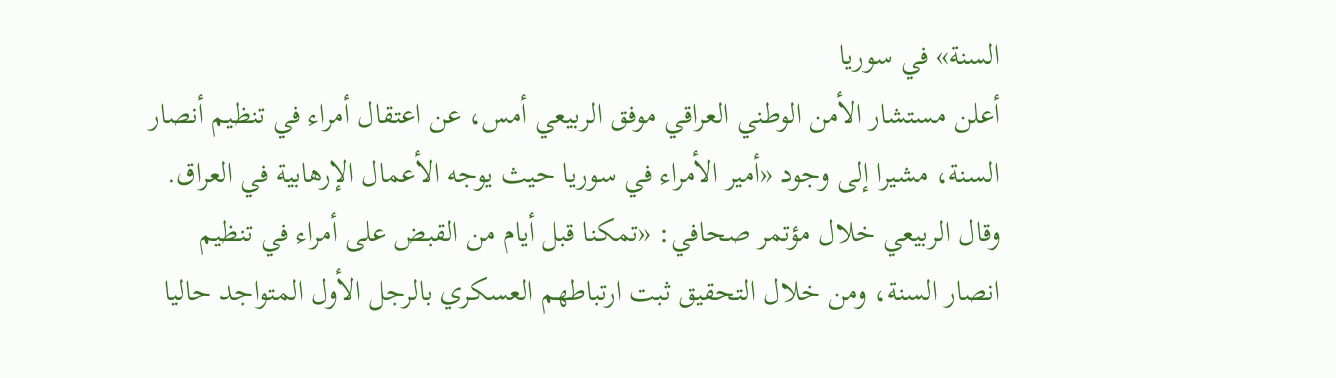السنة» في سوريا
أعلن مستشار الأمن الوطني العراقي موفق الربيعي أمس، عن اعتقال أمراء في تنظيم أنصار السنة، مشيرا إلى وجود «أمير الأمراء في سوريا حيث يوجه الأعمال الإرهابية في العراق.
وقال الربيعي خلال مؤتمر صحافي: «تمكنا قبل أيام من القبض على أمراء في تنظيم انصار السنة، ومن خلال التحقيق ثبت ارتباطهم العسكري بالرجل الأول المتواجد حاليا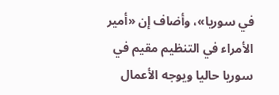في سوريا»، وأضاف إن «أمير الأمراء في التنظيم مقيم في سوريا حاليا ويوجه الأعمال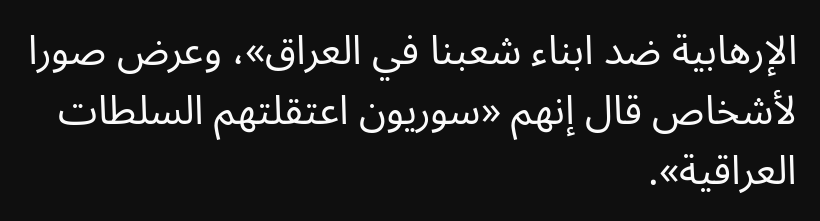الإرهابية ضد ابناء شعبنا في العراق»، وعرض صورا لأشخاص قال إنهم «سوريون اعتقلتهم السلطات العراقية».